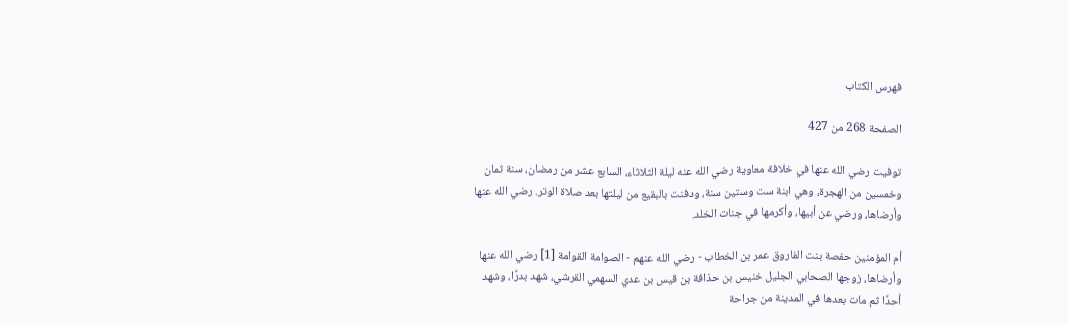فهرس الكتاب

الصفحة 268 من 427

توفيت رضي الله عنها في خلافة معاوية رضي الله عنه ليلة الثلاثاء، السابع عشر من رمضان، سنة ثمان وخمسين من الهجرة، وهي ابنة ست وستين سنة، ودفنت بالبقيع من ليلتها بعد صلاة الوتر. رضي الله عنها وأرضاها، ورضي عن أبيها، وأكرمها في جنات الخلد.

أم المؤمنين حفصة بنت الفاروق عمر بن الخطاب - رضي الله عنهم - الصوامة القوامة [1] رضي الله عنها وأرضاها، زوجها الصحابي الجليل خنيس بن حذافة بن قيس بن عدي السهمي القرشي، شهد بدرًا، وشهد أحدًا ثم مات بعدها في المدينة من جراحة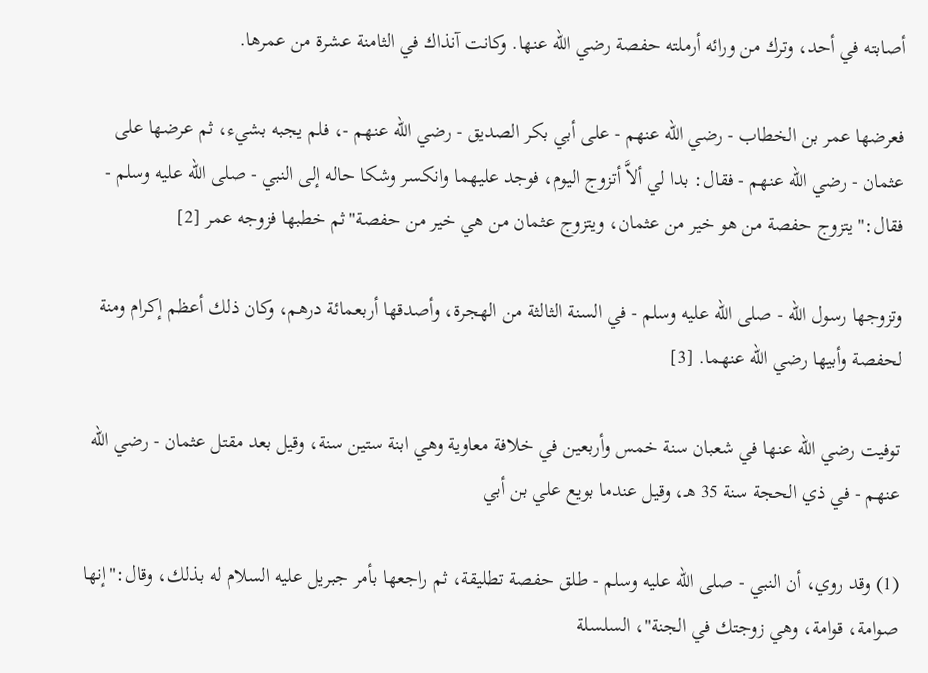أصابته في أحد، وترك من ورائه أرملته حفصة رضي الله عنها. وكانت آنذاك في الثامنة عشرة من عمرها.

فعرضها عمر بن الخطاب - رضي الله عنهم - على أبي بكر الصديق - رضي الله عنهم -، فلم يجبه بشيء، ثم عرضها على عثمان - رضي الله عنهم - فقال: بدا لي ألاَّ أتزوج اليوم، فوجد عليهما وانكسر وشكا حاله إلى النبي - صلى الله عليه وسلم - فقال:"يتزوج حفصة من هو خير من عثمان، ويتزوج عثمان من هي خير من حفصة"ثم خطبها فزوجه عمر [2]

وتزوجها رسول الله - صلى الله عليه وسلم - في السنة الثالثة من الهجرة، وأصدقها أربعمائة درهم، وكان ذلك أعظم إكرام ومنة لحفصة وأبيها رضي الله عنهما. [3]

توفيت رضي الله عنها في شعبان سنة خمس وأربعين في خلافة معاوية وهي ابنة ستين سنة، وقيل بعد مقتل عثمان - رضي الله عنهم - في ذي الحجة سنة 35 هـ، وقيل عندما بويع علي بن أبي

(1) وقد روي، أن النبي - صلى الله عليه وسلم - طلق حفصة تطليقة، ثم راجعها بأمر جبريل عليه السلام له بذلك، وقال:"إنها صوامة، قوامة، وهي زوجتك في الجنة"، السلسلة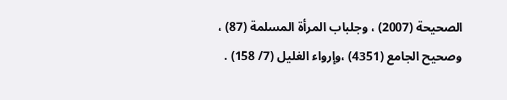الصحيحة (2007) ، وجلباب المرأة المسلمة (87) ، وصحيح الجامع (4351) ،وإرواء الغليل (7/ 158) .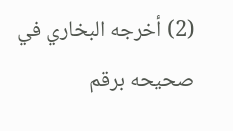(2) أخرجه البخاري في صحيحه برقم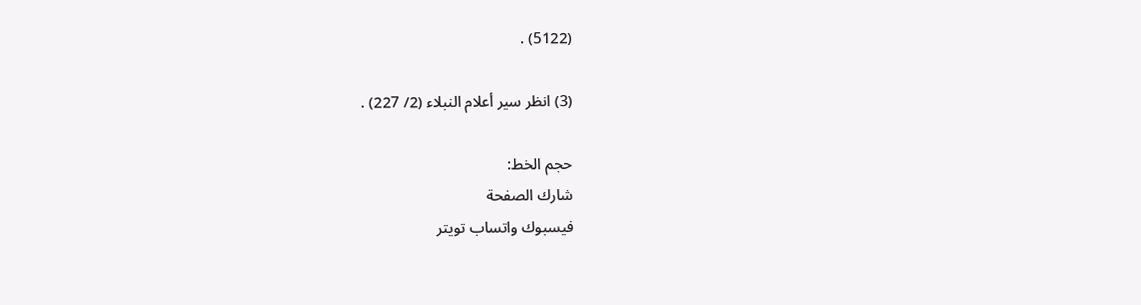(5122) .

(3) انظر سير أعلام النبلاء (2/ 227) .

حجم الخط:
شارك الصفحة
فيسبوك واتساب تويتر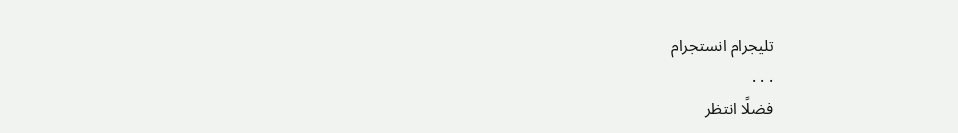تليجرام انستجرام
. . .
فضلًا انتظر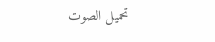تحميل الصوت